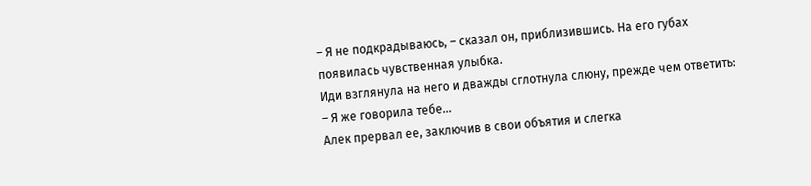– Я не подкрадываюсь, – сказал он, приблизившись. На его губах появилась чувственная улыбка.
Иди взглянула на него и дважды сглотнула слюну, прежде чем ответить:
– Я же говорила тебе…
Алек прервал ее, заключив в свои объятия и слегка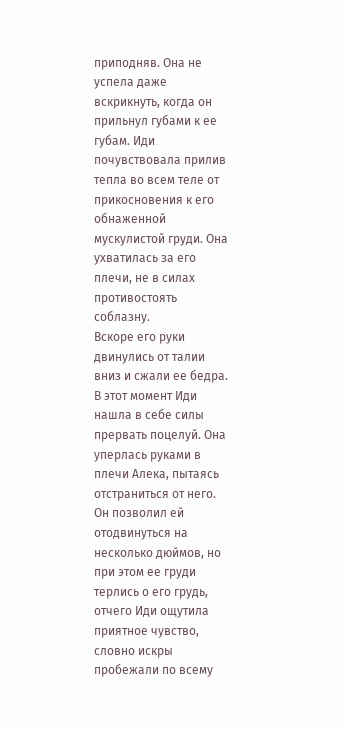приподняв. Она не успела даже вскрикнуть, когда он прильнул губами к ее губам. Иди почувствовала прилив тепла во всем теле от прикосновения к его обнаженной мускулистой груди. Она ухватилась за его плечи, не в силах противостоять соблазну.
Вскоре его руки двинулись от талии вниз и сжали ее бедра. В этот момент Иди нашла в себе силы прервать поцелуй. Она уперлась руками в плечи Алека, пытаясь отстраниться от него. Он позволил ей отодвинуться на несколько дюймов, но при этом ее груди терлись о его грудь, отчего Иди ощутила приятное чувство, словно искры пробежали по всему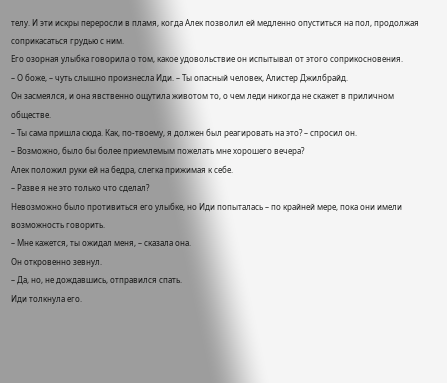телу. И эти искры переросли в пламя, когда Алек позволил ей медленно опуститься на пол, продолжая соприкасаться грудью с ним.
Его озорная улыбка говорила о том, какое удовольствие он испытывал от этого соприкосновения.
– О боже, – чуть слышно произнесла Иди. – Ты опасный человек, Алистер Джилбрайд.
Он засмеялся, и она явственно ощутила животом то, о чем леди никогда не скажет в приличном обществе.
– Ты сама пришла сюда. Как, по-твоему, я должен был реагировать на это? – спросил он.
– Возможно, было бы более приемлемым пожелать мне хорошего вечера?
Алек положил руки ей на бедра, слегка прижимая к себе.
– Разве я не это только что сделал?
Невозможно было противиться его улыбке, но Иди попыталась – по крайней мере, пока они имели возможность говорить.
– Мне кажется, ты ожидал меня, – сказала она.
Он откровенно зевнул.
– Да, но, не дождавшись, отправился спать.
Иди толкнула его.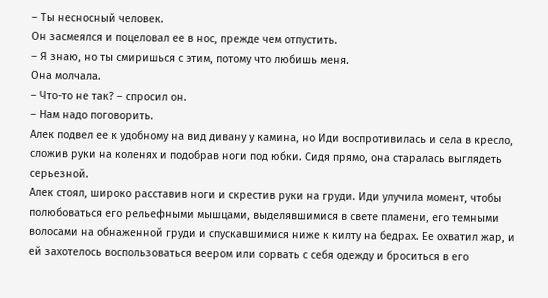– Ты несносный человек.
Он засмеялся и поцеловал ее в нос, прежде чем отпустить.
– Я знаю, но ты смиришься с этим, потому что любишь меня.
Она молчала.
– Что-то не так? – спросил он.
– Нам надо поговорить.
Алек подвел ее к удобному на вид дивану у камина, но Иди воспротивилась и села в кресло, сложив руки на коленях и подобрав ноги под юбки. Сидя прямо, она старалась выглядеть серьезной.
Алек стоял, широко расставив ноги и скрестив руки на груди. Иди улучила момент, чтобы полюбоваться его рельефными мышцами, выделявшимися в свете пламени, его темными волосами на обнаженной груди и спускавшимися ниже к килту на бедрах. Ее охватил жар, и ей захотелось воспользоваться веером или сорвать с себя одежду и броситься в его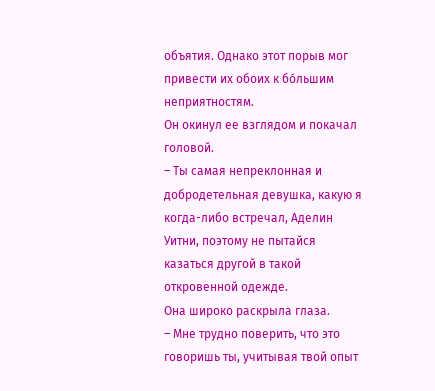объятия. Однако этот порыв мог привести их обоих к бóльшим неприятностям.
Он окинул ее взглядом и покачал головой.
– Ты самая непреклонная и добродетельная девушка, какую я когда-либо встречал, Аделин Уитни, поэтому не пытайся казаться другой в такой откровенной одежде.
Она широко раскрыла глаза.
– Мне трудно поверить, что это говоришь ты, учитывая твой опыт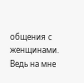общения с женщинами. Ведь на мне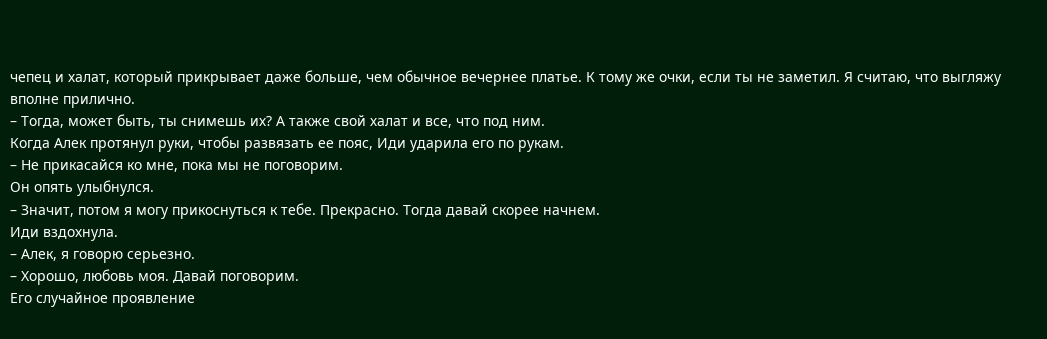чепец и халат, который прикрывает даже больше, чем обычное вечернее платье. К тому же очки, если ты не заметил. Я считаю, что выгляжу вполне прилично.
– Тогда, может быть, ты снимешь их? А также свой халат и все, что под ним.
Когда Алек протянул руки, чтобы развязать ее пояс, Иди ударила его по рукам.
– Не прикасайся ко мне, пока мы не поговорим.
Он опять улыбнулся.
– Значит, потом я могу прикоснуться к тебе. Прекрасно. Тогда давай скорее начнем.
Иди вздохнула.
– Алек, я говорю серьезно.
– Хорошо, любовь моя. Давай поговорим.
Его случайное проявление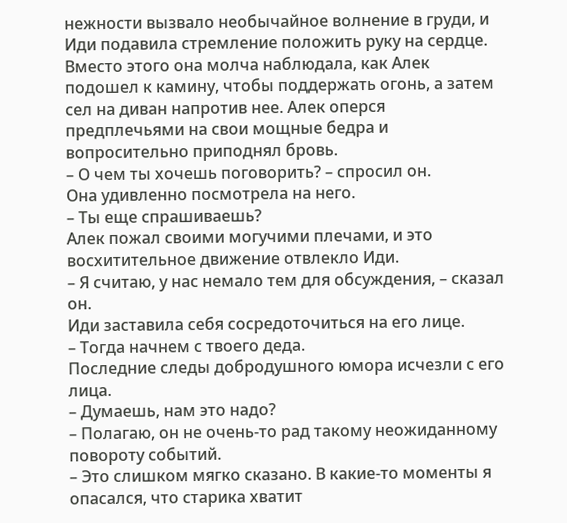нежности вызвало необычайное волнение в груди, и Иди подавила стремление положить руку на сердце. Вместо этого она молча наблюдала, как Алек подошел к камину, чтобы поддержать огонь, а затем сел на диван напротив нее. Алек оперся предплечьями на свои мощные бедра и вопросительно приподнял бровь.
– О чем ты хочешь поговорить? – спросил он.
Она удивленно посмотрела на него.
– Ты еще спрашиваешь?
Алек пожал своими могучими плечами, и это восхитительное движение отвлекло Иди.
– Я считаю, у нас немало тем для обсуждения, – сказал он.
Иди заставила себя сосредоточиться на его лице.
– Тогда начнем с твоего деда.
Последние следы добродушного юмора исчезли с его лица.
– Думаешь, нам это надо?
– Полагаю, он не очень-то рад такому неожиданному повороту событий.
– Это слишком мягко сказано. В какие-то моменты я опасался, что старика хватит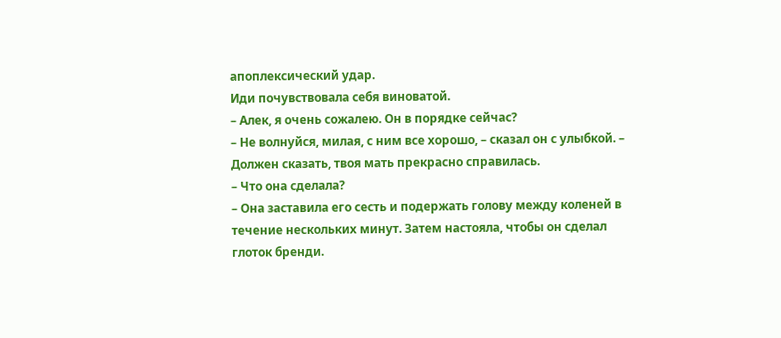апоплексический удар.
Иди почувствовала себя виноватой.
– Алек, я очень сожалею. Он в порядке сейчас?
– Не волнуйся, милая, с ним все хорошо, – сказал он с улыбкой. – Должен сказать, твоя мать прекрасно справилась.
– Что она сделала?
– Она заставила его сесть и подержать голову между коленей в течение нескольких минут. Затем настояла, чтобы он сделал глоток бренди.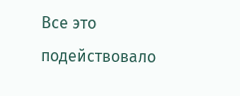Все это подействовало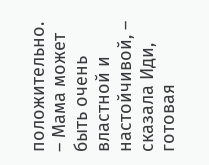положительно.
– Мама может быть очень властной и настойчивой, – сказала Иди, готовая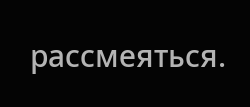рассмеяться.